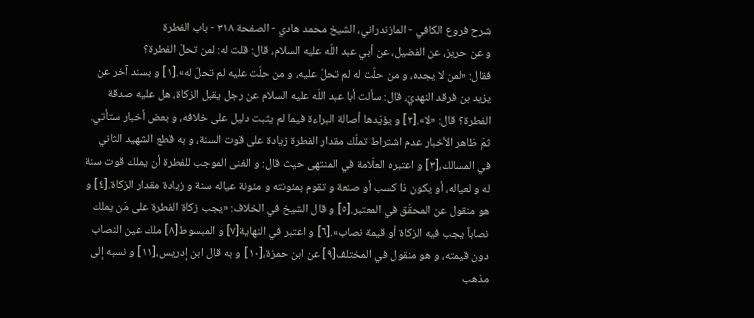شرح فروع الكافي - المازندراني، الشيخ محمد هادي - الصفحة ٣١٨ - باب الفطرة
و عن حريز، عن الفضيل، عن أبي عبد اللّه عليه السلام، قال: قلت له: لمن تحلّ الفطرة؟
فقال: «لمن لا يجده، و من حلّت له لم تحلّ عليه، و من حلّت عليه لم تحلّ له».[١] و بسند آخر عن يزيد بن فرقد النهديّ، قال: سألت أبا عبد اللّه عليه السلام عن رجل يقبل الزكاة، هل عليه صدقة الفطرة؟ قال: «لا».[٢] و يؤيّدها أصالة البراءة فيما لم يثبت دليل على خلافه، و بعض أخبار ستأتي.
ثمّ ظاهر الأخبار عدم اشتراط تملّك مقدار الفطرة زيادة على قوت السنة، و به قطع الشهيد الثاني في المسالك،[٣] و اعتبره العلّامة في المنتهى حيث قال: و الغنى الموجب للفطرة أن يملك قوت سنة له و لعياله، أو يكون ذا كسب أو صنعة و تقوم بمئونته و مئونة عياله سنة و زيادة مقدار الزكاة.[٤] و هو منقول عن المحقّق في المعتبر.[٥] و قال الشيخ في الخلاف: «يجب زكاة الفطرة على مَن يملك نصاباً يجب فيه الزكاة أو قيمة نصاب».[٦] و اعتبر في النهاية[٧] و المبسوط[٨] ملك عين النصاب دون قيمته، و هو منقول في المختلف[٩] عن ابن حمزة،[١٠] و به قال ابن إدريس،[١١] و نسبه إلى مذهب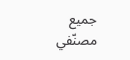جميع مصنّفي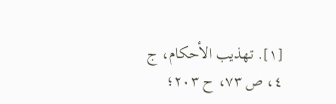[١]. تهذيب الأحكام، ج ٤، ص ٧٣، ح ٢٠٣؛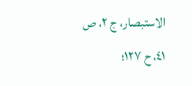الاستبصار، ج ٢، ص ٤١، ح ١٢٧؛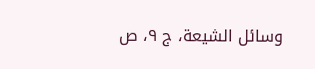وسائل الشيعة، ج ٩، ص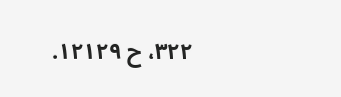٣٢٢، ح ١٢١٢٩.